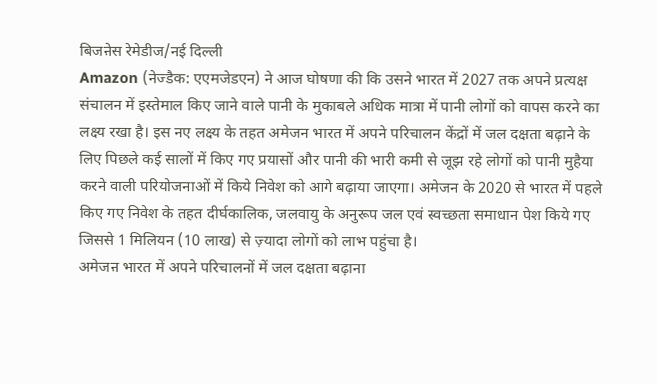बिजऩेस रेमेडीज/नई दिल्ली
Amazon (नेज्डैक: एएमजेडएन) ने आज घोषणा की कि उसने भारत में 2027 तक अपने प्रत्यक्ष संचालन में इस्तेमाल किए जाने वाले पानी के मुकाबले अधिक मात्रा में पानी लोगों को वापस करने का लक्ष्य रखा है। इस नए लक्ष्य के तहत अमेजन भारत में अपने परिचालन केंद्रों में जल दक्षता बढ़ाने के लिए पिछले कई सालों में किए गए प्रयासों और पानी की भारी कमी से जूझ रहे लोगों को पानी मुहैया करने वाली परियोजनाओं में किये निवेश को आगे बढ़ाया जाएगा। अमेजन के 2020 से भारत में पहले किए गए निवेश के तहत दीर्घकालिक, जलवायु के अनुरूप जल एवं स्वच्छता समाधान पेश किये गए जिससे 1 मिलियन (10 लाख) से ज़्यादा लोगों को लाभ पहुंचा है।
अमेजऩ भारत में अपने परिचालनों में जल दक्षता बढ़ाना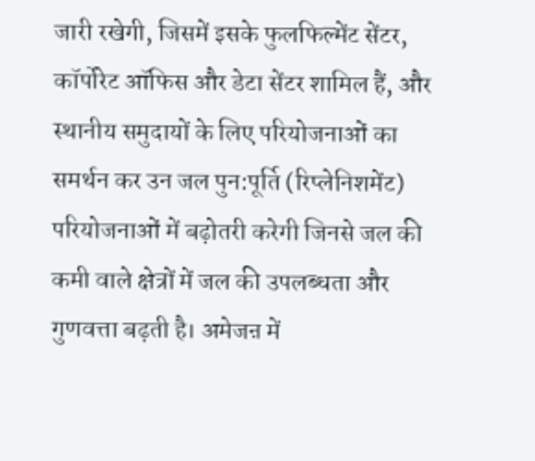जारी रखेगी, जिसमें इसके फुलफिल्मेंट सेंटर, कॉर्पोरेट ऑफिस और डेटा सेंटर शामिल हैं, और स्थानीय समुदायों के लिए परियोजनाओं का समर्थन कर उन जल पुन:पूर्ति (रिप्लेनिशमेंट) परियोजनाओं में बढ़ोतरी करेगी जिनसे जल की कमी वाले क्षेत्रों में जल की उपलब्धता और गुणवत्ता बढ़ती है। अमेजऩ में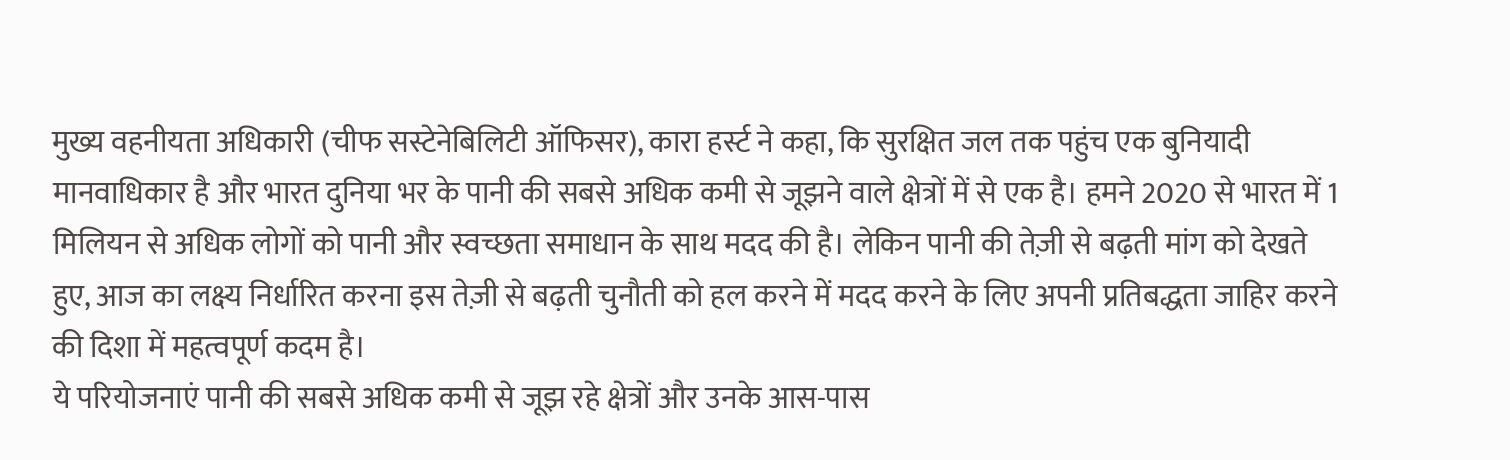मुख्य वहनीयता अधिकारी (चीफ सस्टेनेबिलिटी ऑफिसर), कारा हर्स्ट ने कहा, कि सुरक्षित जल तक पहुंच एक बुनियादी मानवाधिकार है और भारत दुनिया भर के पानी की सबसे अधिक कमी से जूझने वाले क्षेत्रों में से एक है। हमने 2020 से भारत में 1 मिलियन से अधिक लोगों को पानी और स्वच्छता समाधान के साथ मदद की है। लेकिन पानी की तेज़ी से बढ़ती मांग को देखते हुए, आज का लक्ष्य निर्धारित करना इस तेज़ी से बढ़ती चुनौती को हल करने में मदद करने के लिए अपनी प्रतिबद्धता जाहिर करने की दिशा में महत्वपूर्ण कदम है।
ये परियोजनाएं पानी की सबसे अधिक कमी से जूझ रहे क्षेत्रों और उनके आस-पास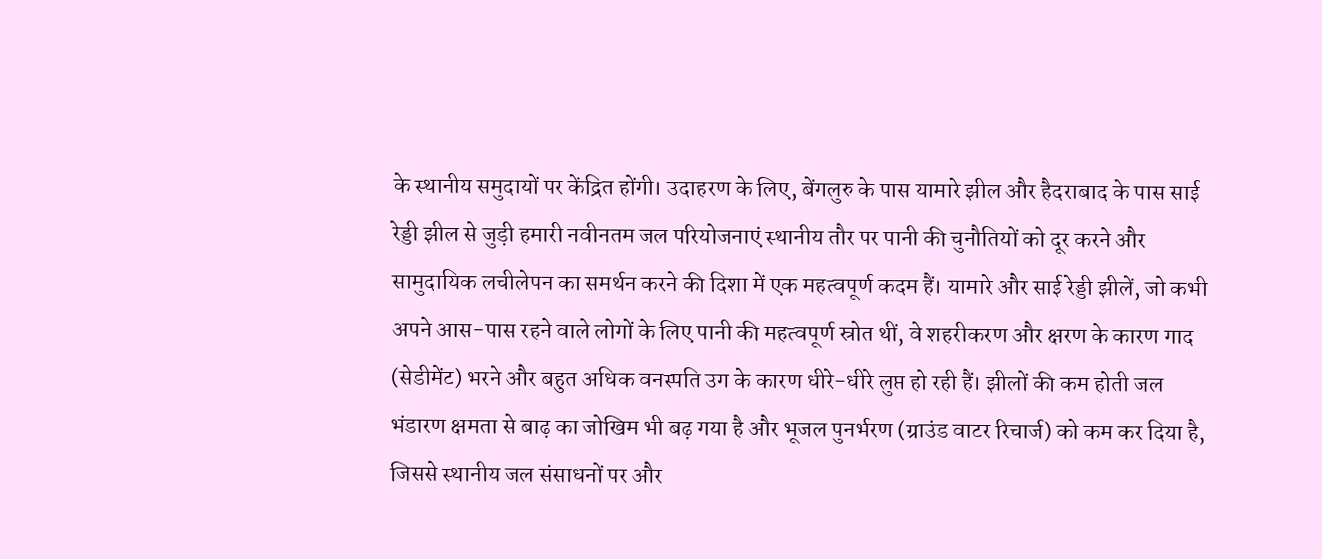के स्थानीय समुदायों पर केंद्रित होंगी। उदाहरण के लिए, बेंगलुरु के पास यामारे झील और हैदराबाद के पास साई रेड्डी झील से जुड़ी हमारी नवीनतम जल परियोजनाएं स्थानीय तौर पर पानी की चुनौतियों को दूर करने और सामुदायिक लचीलेपन का समर्थन करने की दिशा में एक महत्वपूर्ण कदम हैं। यामारे और साई रेड्डी झीलें, जो कभी अपने आस-पास रहने वाले लोगों के लिए पानी की महत्वपूर्ण स्रोत थीं, वे शहरीकरण और क्षरण के कारण गाद (सेडीमेंट) भरने और बहुत अधिक वनस्पति उग के कारण धीरे-धीरे लुप्त हो रही हैं। झीलों की कम होती जल भंडारण क्षमता से बाढ़ का जोखिम भी बढ़ गया है और भूजल पुनर्भरण (ग्राउंड वाटर रिचार्ज) को कम कर दिया है, जिससे स्थानीय जल संसाधनों पर और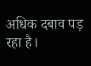अधिक दबाव पड़ रहा है।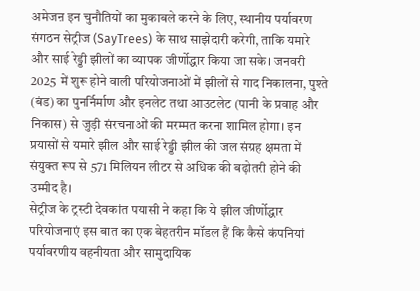अमेजऩ इन चुनौतियों का मुकाबले करने के लिए, स्थानीय पर्यावरण संगठन सेट्रीज (SayTrees) के साथ साझेदारी करेगी, ताकि यमारे और साई रेड्डी झीलों का व्यापक जीर्णोद्धार किया जा सके। जनवरी 2025 में शुरू होने वाली परियोजनाओं में झीलों से गाद निकालना, पुश्ते (बंड) का पुनर्निर्माण और इनलेट तथा आउटलेट (पानी के प्रवाह और निकास) से जुड़ी संरचनाओं की मरम्मत करना शामिल होगा। इन प्रयासों से यमारे झील और साई रेड्डी झील की जल संग्रह क्षमता में संयुक्त रूप से 571 मिलियन लीटर से अधिक की बढ़ोतरी होने की उम्मीद है।
सेट्रीज के ट्रस्टी देवकांत पयासी ने कहा कि ये झील जीर्णोद्धार परियोजनाएं इस बात का एक बेहतरीन मॉडल हैं कि कैसे कंपनियां पर्यावरणीय वहनीयता और सामुदायिक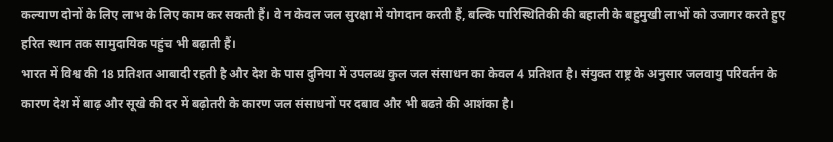कल्याण दोनों के लिए लाभ के लिए काम कर सकती हैं। वे न केवल जल सुरक्षा में योगदान करती हैं, बल्कि पारिस्थितिकी की बहाली के बहुमुखी लाभों को उजागर करते हुए हरित स्थान तक सामुदायिक पहुंच भी बढ़ाती हैं।
भारत में विश्व की 18 प्रतिशत आबादी रहती है और देश के पास दुनिया में उपलब्ध कुल जल संसाधन का केवल 4 प्रतिशत है। संयुक्त राष्ट्र के अनुसार जलवायु परिवर्तन के कारण देश में बाढ़ और सूखे की दर में बढ़ोतरी के कारण जल संसाधनों पर दबाव और भी बढऩे की आशंका है।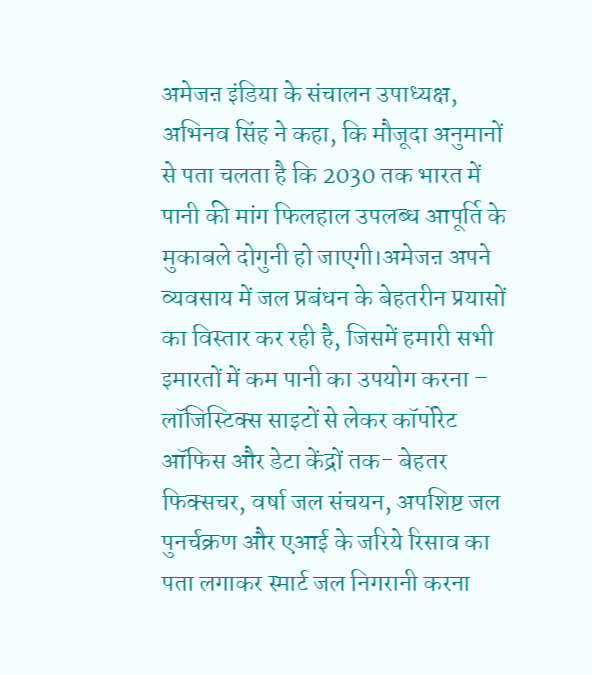अमेजऩ इंडिया के संचालन उपाध्यक्ष, अभिनव सिंह ने कहा, कि मौजूदा अनुमानों से पता चलता है कि 2030 तक भारत में पानी की मांग फिलहाल उपलब्ध आपूर्ति के मुकाबले दोगुनी हो जाएगी।अमेजऩ अपने व्यवसाय में जल प्रबंधन के बेहतरीन प्रयासों का विस्तार कर रही है, जिसमें हमारी सभी इमारतों में कम पानी का उपयोग करना – लॉजिस्टिक्स साइटों से लेकर कॉर्पोरेट ऑफिस और डेटा केंद्रों तक- बेहतर फिक्सचर, वर्षा जल संचयन, अपशिष्ट जल पुनर्चक्रण और एआई के जरिये रिसाव का पता लगाकर स्मार्ट जल निगरानी करना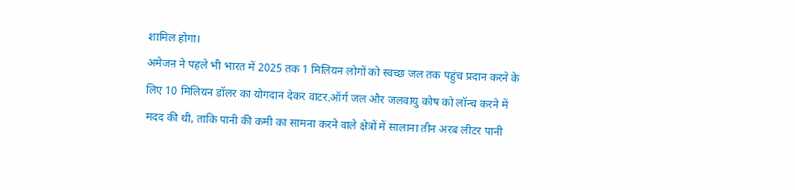शामिल होगा।
अमेजऩ ने पहले भी भारत में 2025 तक 1 मिलियन लोगों को स्वच्छ जल तक पहुंच प्रदान करने के लिए 10 मिलियन डॉलर का योगदान देकर वाटर.ऑर्ग जल और जलवायु कोष को लॉन्च करने में मदद की थी, ताकि पानी की कमी का सामना करने वाले क्षेत्रों में सालाना तीन अरब लीटर पानी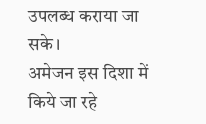उपलब्ध कराया जा सके।
अमेजन इस दिशा में किये जा रहे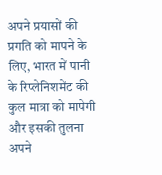अपने प्रयासों की प्रगति को मापने के लिए, भारत में पानी के रिप्लेनिशमेंट की कुल मात्रा को मापेगी और इसकी तुलना अपने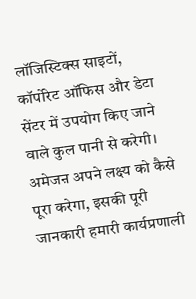लॉजिस्टिक्स साइटों, कॉर्पोरेट ऑफिस और डेटा सेंटर में उपयोग किए जाने वाले कुल पानी से करेगी। अमेजऩ अपने लक्ष्य को कैसे पूरा करेगा, इसकी पूरी जानकारी हमारी कार्यप्रणाली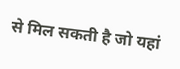से मिल सकती है जो यहां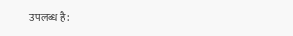उपलब्ध है: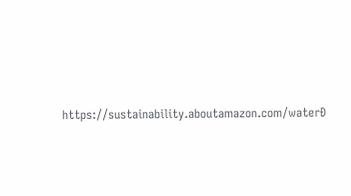https://sustainability.aboutamazon.com/waterÐ